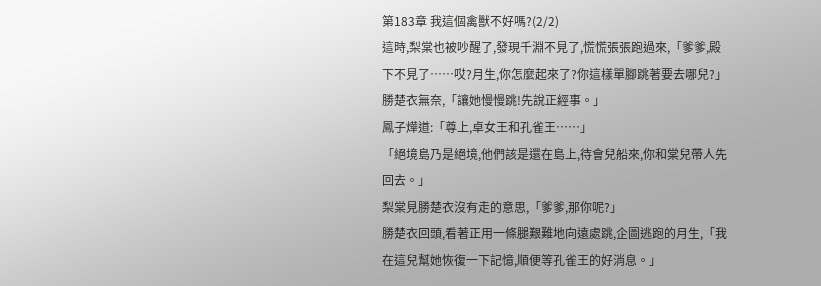第183章 我這個禽獸不好嗎?(2/2)
這時,梨棠也被吵醒了,發現千淵不見了,慌慌張張跑過來,「爹爹,殿下不見了……哎?月生,你怎麼起來了?你這樣單腳跳著要去哪兒?」
勝楚衣無奈,「讓她慢慢跳!先說正經事。」
鳳子燁道:「尊上,卓女王和孔雀王……」
「絕境島乃是絕境,他們該是還在島上,待會兒船來,你和棠兒帶人先回去。」
梨棠見勝楚衣沒有走的意思,「爹爹,那你呢?」
勝楚衣回頭,看著正用一條腿艱難地向遠處跳,企圖逃跑的月生,「我在這兒幫她恢復一下記憶,順便等孔雀王的好消息。」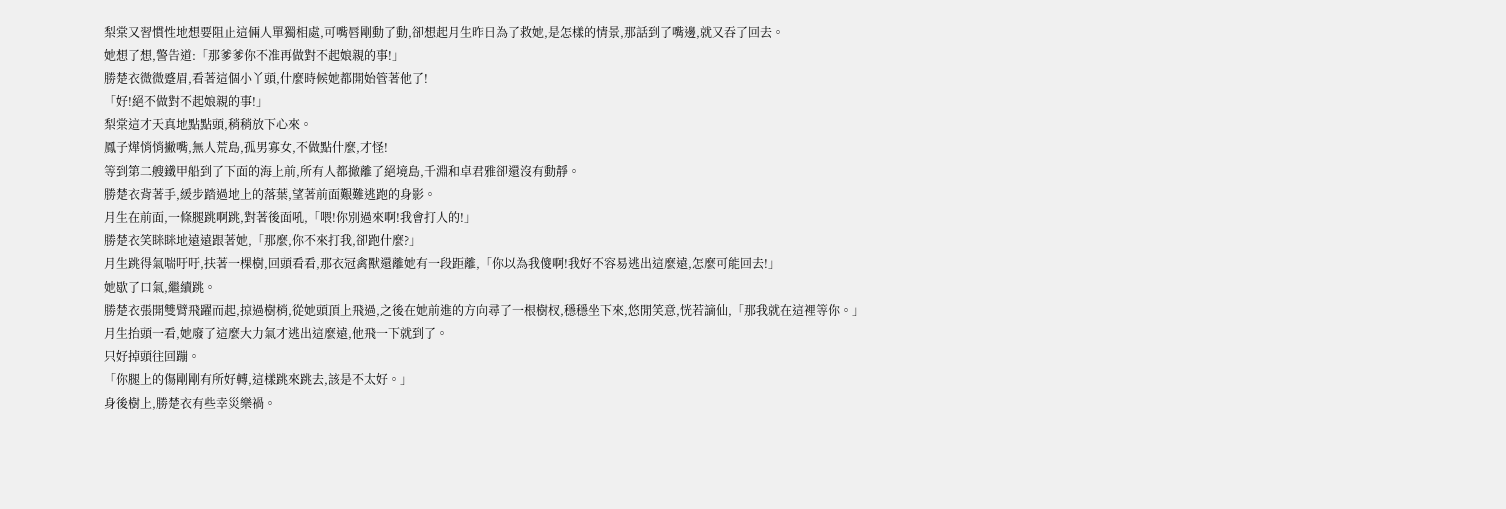梨棠又習慣性地想要阻止這倆人單獨相處,可嘴唇剛動了動,卻想起月生昨日為了救她,是怎樣的情景,那話到了嘴邊,就又吞了回去。
她想了想,警告道:「那爹爹你不准再做對不起娘親的事!」
勝楚衣微微蹙眉,看著這個小丫頭,什麼時候她都開始管著他了!
「好!絕不做對不起娘親的事!」
梨棠這才天真地點點頭,稍稍放下心來。
鳳子燁悄悄撇嘴,無人荒島,孤男寡女,不做點什麼,才怪!
等到第二艘鐵甲船到了下面的海上前,所有人都撤離了絕境島,千淵和卓君雅卻還沒有動靜。
勝楚衣背著手,緩步踏過地上的落葉,望著前面艱難逃跑的身影。
月生在前面,一條腿跳啊跳,對著後面吼,「喂!你別過來啊!我會打人的!」
勝楚衣笑眯眯地遠遠跟著她,「那麼,你不來打我,卻跑什麼?」
月生跳得氣喘吁吁,扶著一棵樹,回頭看看,那衣冠禽獸還離她有一段距離,「你以為我傻啊!我好不容易逃出這麼遠,怎麼可能回去!」
她歇了口氣,繼續跳。
勝楚衣張開雙臂飛躍而起,掠過樹梢,從她頭頂上飛過,之後在她前進的方向尋了一根樹杈,穩穩坐下來,悠閒笑意,恍若謫仙,「那我就在這裡等你。」
月生抬頭一看,她廢了這麼大力氣才逃出這麼遠,他飛一下就到了。
只好掉頭往回蹦。
「你腿上的傷剛剛有所好轉,這樣跳來跳去,該是不太好。」
身後樹上,勝楚衣有些幸災樂禍。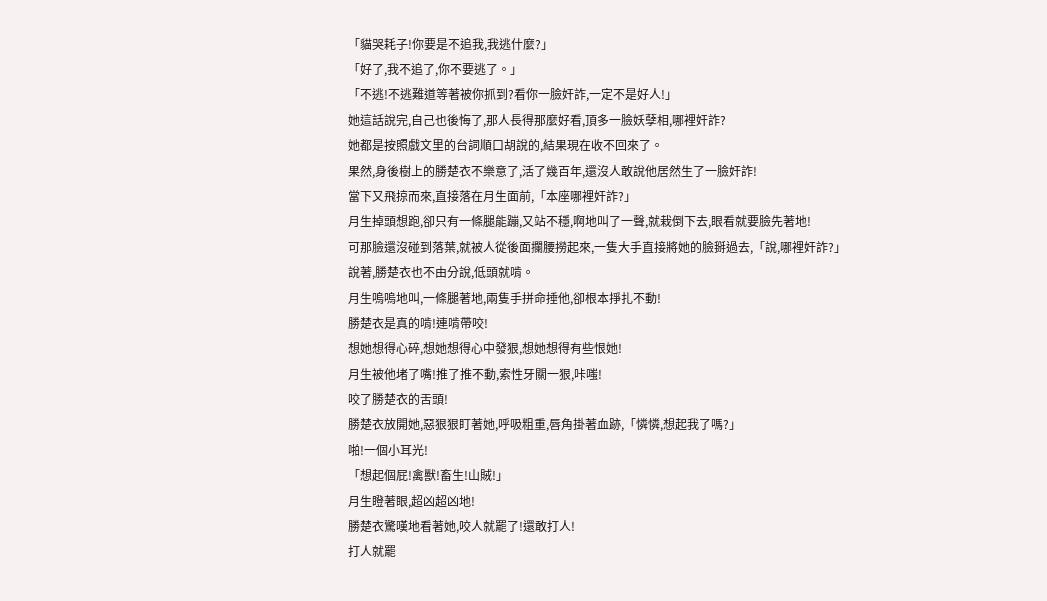「貓哭耗子!你要是不追我,我逃什麼?」
「好了,我不追了,你不要逃了。」
「不逃!不逃難道等著被你抓到?看你一臉奸詐,一定不是好人!」
她這話說完,自己也後悔了,那人長得那麼好看,頂多一臉妖孽相,哪裡奸詐?
她都是按照戲文里的台詞順口胡說的,結果現在收不回來了。
果然,身後樹上的勝楚衣不樂意了,活了幾百年,還沒人敢說他居然生了一臉奸詐!
當下又飛掠而來,直接落在月生面前,「本座哪裡奸詐?」
月生掉頭想跑,卻只有一條腿能蹦,又站不穩,啊地叫了一聲,就栽倒下去,眼看就要臉先著地!
可那臉還沒碰到落葉,就被人從後面攔腰撈起來,一隻大手直接將她的臉掰過去,「說,哪裡奸詐?」
說著,勝楚衣也不由分說,低頭就啃。
月生嗚嗚地叫,一條腿著地,兩隻手拼命捶他,卻根本掙扎不動!
勝楚衣是真的啃!連啃帶咬!
想她想得心碎,想她想得心中發狠,想她想得有些恨她!
月生被他堵了嘴!推了推不動,索性牙關一狠,咔嗤!
咬了勝楚衣的舌頭!
勝楚衣放開她,惡狠狠盯著她,呼吸粗重,唇角掛著血跡,「憐憐,想起我了嗎?」
啪!一個小耳光!
「想起個屁!禽獸!畜生!山賊!」
月生瞪著眼,超凶超凶地!
勝楚衣驚嘆地看著她,咬人就罷了!還敢打人!
打人就罷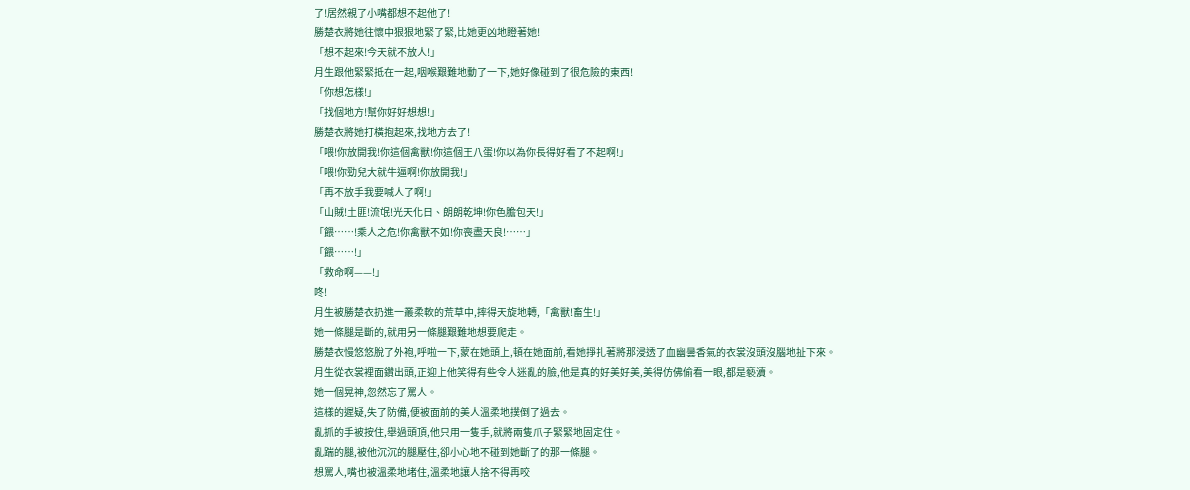了!居然親了小嘴都想不起他了!
勝楚衣將她往懷中狠狠地緊了緊,比她更凶地瞪著她!
「想不起來!今天就不放人!」
月生跟他緊緊抵在一起,咽喉艱難地動了一下,她好像碰到了很危險的東西!
「你想怎樣!」
「找個地方!幫你好好想想!」
勝楚衣將她打橫抱起來,找地方去了!
「喂!你放開我!你這個禽獸!你這個王八蛋!你以為你長得好看了不起啊!」
「喂!你勁兒大就牛逼啊!你放開我!」
「再不放手我要喊人了啊!」
「山賊!土匪!流氓!光天化日、朗朗乾坤!你色膽包天!」
「餵……!乘人之危!你禽獸不如!你喪盡天良!……」
「餵……!」
「救命啊——!」
咚!
月生被勝楚衣扔進一叢柔軟的荒草中,摔得天旋地轉,「禽獸!畜生!」
她一條腿是斷的,就用另一條腿艱難地想要爬走。
勝楚衣慢悠悠脫了外袍,呼啦一下,蒙在她頭上,頓在她面前,看她掙扎著將那浸透了血幽曇香氣的衣裳沒頭沒腦地扯下來。
月生從衣裳裡面鑽出頭,正迎上他笑得有些令人迷亂的臉,他是真的好美好美,美得仿佛偷看一眼,都是褻瀆。
她一個晃神,忽然忘了罵人。
這樣的遲疑,失了防備,便被面前的美人溫柔地撲倒了過去。
亂抓的手被按住,舉過頭頂,他只用一隻手,就將兩隻爪子緊緊地固定住。
亂踹的腿,被他沉沉的腿壓住,卻小心地不碰到她斷了的那一條腿。
想罵人,嘴也被溫柔地堵住,溫柔地讓人捨不得再咬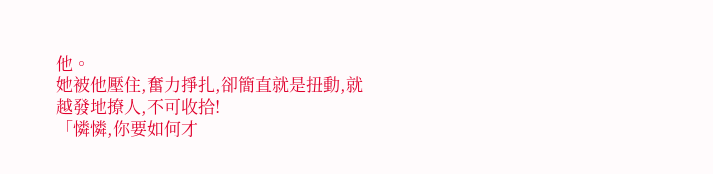他。
她被他壓住,奮力掙扎,卻簡直就是扭動,就越發地撩人,不可收拾!
「憐憐,你要如何才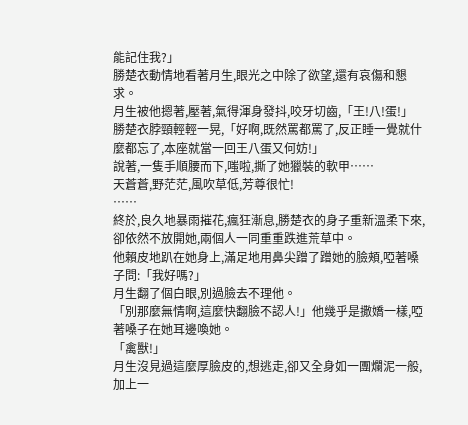能記住我?」
勝楚衣動情地看著月生,眼光之中除了欲望,還有哀傷和懇求。
月生被他摁著,壓著,氣得渾身發抖,咬牙切齒,「王!八!蛋!」
勝楚衣脖頸輕輕一晃,「好啊,既然罵都罵了,反正睡一覺就什麼都忘了,本座就當一回王八蛋又何妨!」
說著,一隻手順腰而下,嗤啦,撕了她獵裝的軟甲……
天蒼蒼,野茫茫,風吹草低,芳尊很忙!
……
終於,良久地暴雨摧花,瘋狂漸息,勝楚衣的身子重新溫柔下來,卻依然不放開她,兩個人一同重重跌進荒草中。
他賴皮地趴在她身上,滿足地用鼻尖蹭了蹭她的臉頰,啞著嗓子問:「我好嗎?」
月生翻了個白眼,別過臉去不理他。
「別那麼無情啊,這麼快翻臉不認人!」他幾乎是撒嬌一樣,啞著嗓子在她耳邊喚她。
「禽獸!」
月生沒見過這麼厚臉皮的,想逃走,卻又全身如一團爛泥一般,加上一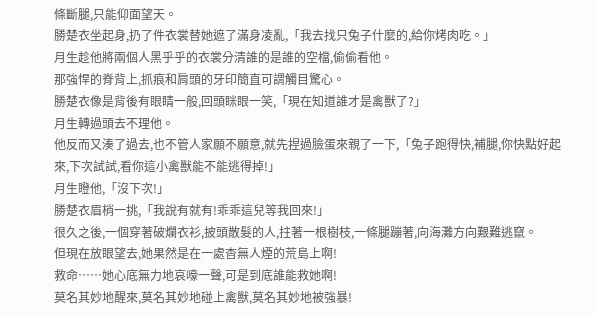條斷腿,只能仰面望天。
勝楚衣坐起身,扔了件衣裳替她遮了滿身凌亂,「我去找只兔子什麼的,給你烤肉吃。」
月生趁他將兩個人黑乎乎的衣裳分清誰的是誰的空檔,偷偷看他。
那強悍的脊背上,抓痕和肩頭的牙印簡直可謂觸目驚心。
勝楚衣像是背後有眼睛一般,回頭眯眼一笑,「現在知道誰才是禽獸了?」
月生轉過頭去不理他。
他反而又湊了過去,也不管人家願不願意,就先捏過臉蛋來親了一下,「兔子跑得快,補腿,你快點好起來,下次試試,看你這小禽獸能不能逃得掉!」
月生瞪他,「沒下次!」
勝楚衣眉梢一挑,「我說有就有!乖乖這兒等我回來!」
很久之後,一個穿著破爛衣衫,披頭散髮的人,拄著一根樹枝,一條腿蹦著,向海灘方向艱難逃竄。
但現在放眼望去,她果然是在一處杳無人煙的荒島上啊!
救命……她心底無力地哀嚎一聲,可是到底誰能救她啊!
莫名其妙地醒來,莫名其妙地碰上禽獸,莫名其妙地被強暴!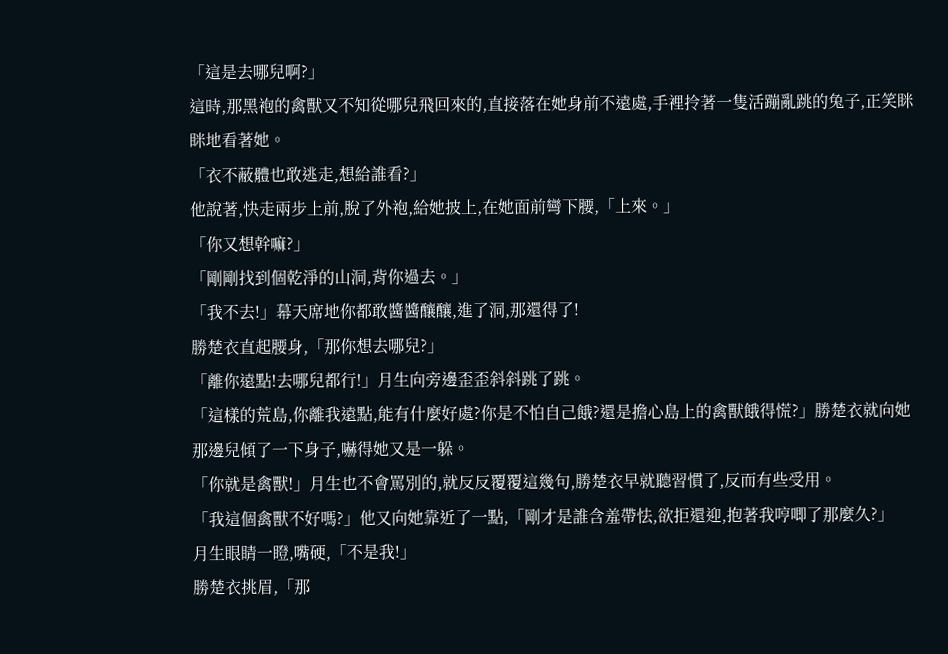「這是去哪兒啊?」
這時,那黑袍的禽獸又不知從哪兒飛回來的,直接落在她身前不遠處,手裡拎著一隻活蹦亂跳的兔子,正笑眯眯地看著她。
「衣不蔽體也敢逃走,想給誰看?」
他說著,快走兩步上前,脫了外袍,給她披上,在她面前彎下腰,「上來。」
「你又想幹嘛?」
「剛剛找到個乾淨的山洞,背你過去。」
「我不去!」幕天席地你都敢醬醬釀釀,進了洞,那還得了!
勝楚衣直起腰身,「那你想去哪兒?」
「離你遠點!去哪兒都行!」月生向旁邊歪歪斜斜跳了跳。
「這樣的荒島,你離我遠點,能有什麼好處?你是不怕自己餓?還是擔心島上的禽獸餓得慌?」勝楚衣就向她那邊兒傾了一下身子,嚇得她又是一躲。
「你就是禽獸!」月生也不會罵別的,就反反覆覆這幾句,勝楚衣早就聽習慣了,反而有些受用。
「我這個禽獸不好嗎?」他又向她靠近了一點,「剛才是誰含羞帶怯,欲拒還迎,抱著我哼唧了那麼久?」
月生眼睛一瞪,嘴硬,「不是我!」
勝楚衣挑眉,「那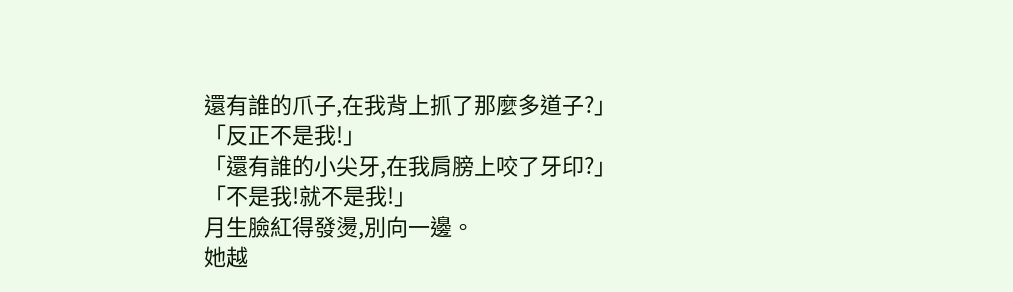還有誰的爪子,在我背上抓了那麼多道子?」
「反正不是我!」
「還有誰的小尖牙,在我肩膀上咬了牙印?」
「不是我!就不是我!」
月生臉紅得發燙,別向一邊。
她越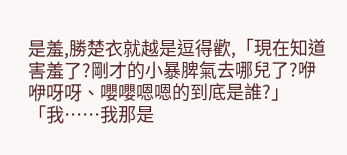是羞,勝楚衣就越是逗得歡,「現在知道害羞了?剛才的小暴脾氣去哪兒了?咿咿呀呀、嚶嚶嗯嗯的到底是誰?」
「我……我那是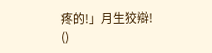疼的!」月生狡辯!
()